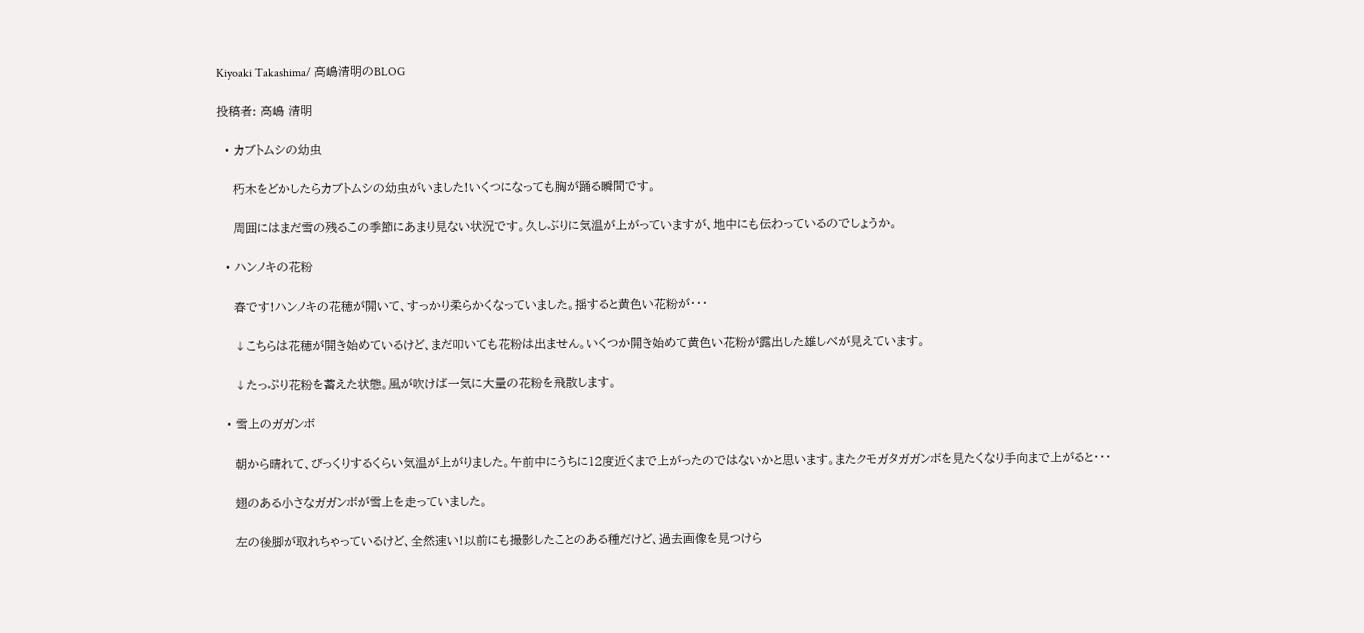Kiyoaki Takashima/ 高嶋清明のBLOG

投稿者: 高嶋 清明

  • カブトムシの幼虫

    朽木をどかしたらカブトムシの幼虫がいました!いくつになっても胸が踊る瞬間です。

    周囲にはまだ雪の残るこの季節にあまり見ない状況です。久しぶりに気温が上がっていますが、地中にも伝わっているのでしょうか。

  • ハンノキの花粉

    春です!ハンノキの花穂が開いて、すっかり柔らかくなっていました。揺すると黄色い花粉が・・・

    ↓こちらは花穂が開き始めているけど、まだ叩いても花粉は出ません。いくつか開き始めて黄色い花粉が露出した雄しべが見えています。

    ↓たっぷり花粉を蓄えた状態。風が吹けば一気に大量の花粉を飛散します。

  • 雪上のガガンボ

    朝から晴れて、びっくりするくらい気温が上がりました。午前中にうちに12度近くまで上がったのではないかと思います。またクモガタガガンボを見たくなり手向まで上がると・・・

    翅のある小さなガガンボが雪上を走っていました。

    左の後脚が取れちゃっているけど、全然速い!以前にも撮影したことのある種だけど、過去画像を見つけら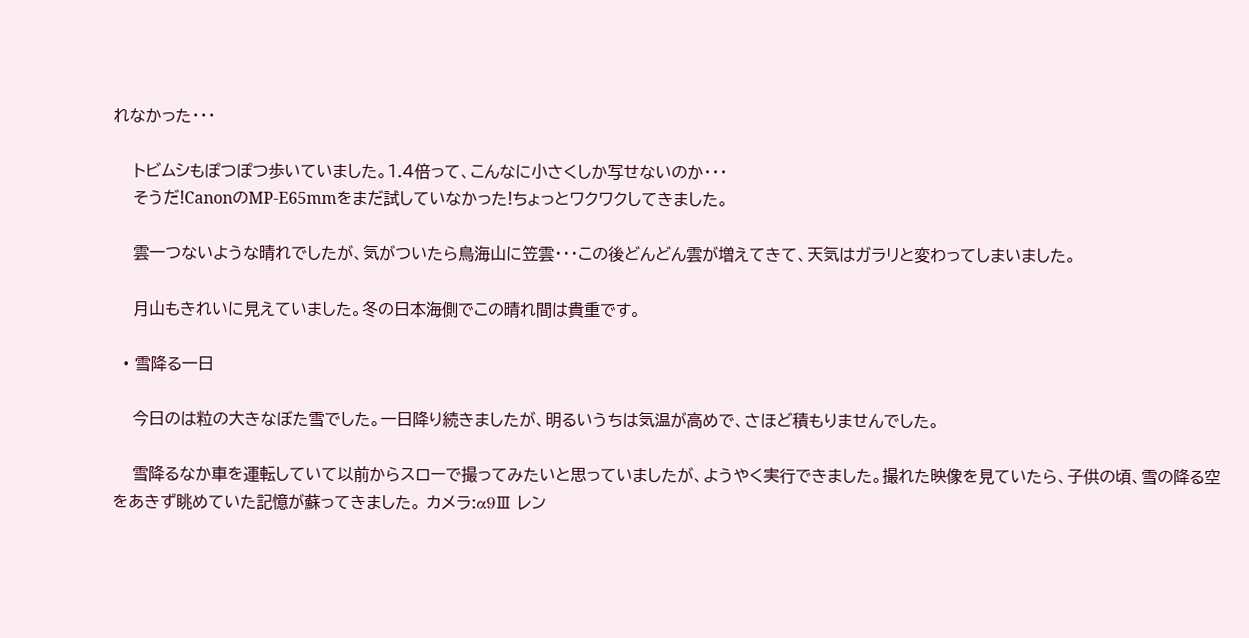れなかった・・・

    トビムシもぽつぽつ歩いていました。1.4倍って、こんなに小さくしか写せないのか・・・
    そうだ!CanonのMP-E65mmをまだ試していなかった!ちょっとワクワクしてきました。

    雲一つないような晴れでしたが、気がついたら鳥海山に笠雲・・・この後どんどん雲が増えてきて、天気はガラリと変わってしまいました。

    月山もきれいに見えていました。冬の日本海側でこの晴れ間は貴重です。

  • 雪降る一日

    今日のは粒の大きなぼた雪でした。一日降り続きましたが、明るいうちは気温が高めで、さほど積もりませんでした。

    雪降るなか車を運転していて以前からスローで撮ってみたいと思っていましたが、ようやく実行できました。撮れた映像を見ていたら、子供の頃、雪の降る空をあきず眺めていた記憶が蘇ってきました。 カメラ:α9Ⅲ レン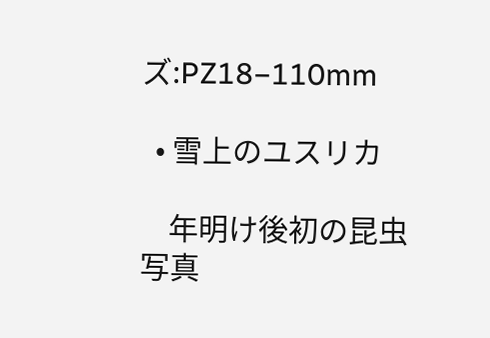ズ:PZ18−110mm

  • 雪上のユスリカ

    年明け後初の昆虫写真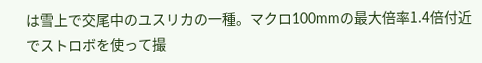は雪上で交尾中のユスリカの一種。マクロ100mmの最大倍率1.4倍付近でストロボを使って撮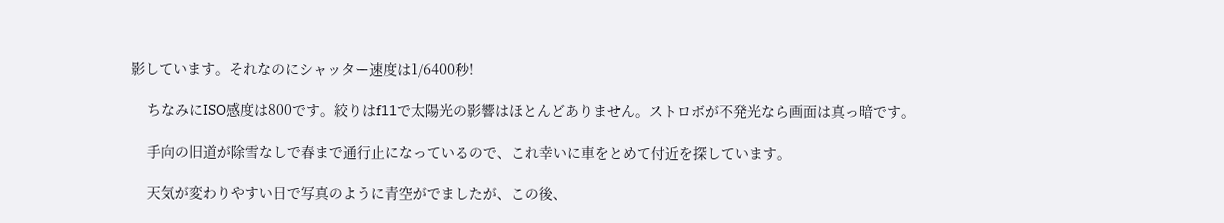影しています。それなのにシャッター速度は1/6400秒!

    ちなみにISO感度は800です。絞りはf11で太陽光の影響はほとんどありません。ストロボが不発光なら画面は真っ暗です。

    手向の旧道が除雪なしで春まで通行止になっているので、これ幸いに車をとめて付近を探しています。

    天気が変わりやすい日で写真のように青空がでましたが、この後、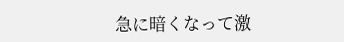急に暗くなって激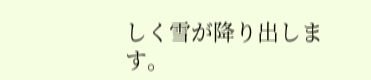しく雪が降り出します。